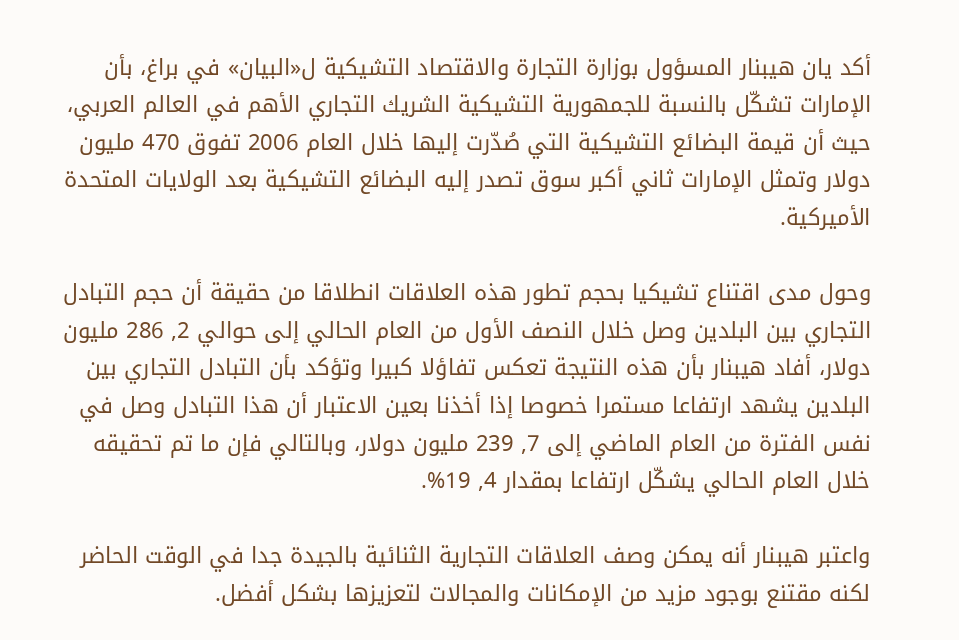أكد يان هيبنار المسؤول بوزارة التجارة والاقتصاد التشيكية ل«البيان» في براغ، بأن الإمارات تشكّل بالنسبة للجمهورية التشيكية الشريك التجاري الأهم في العالم العربي، حيث أن قيمة البضائع التشيكية التي صُدّرت إليها خلال العام 2006 تفوق 470 مليون دولار وتمثل الإمارات ثاني أكبر سوق تصدر إليه البضائع التشيكية بعد الولايات المتحدة الأميركية.

وحول مدى اقتناع تشيكيا بحجم تطور هذه العلاقات انطلاقا من حقيقة أن حجم التبادل التجاري بين البلدين وصل خلال النصف الأول من العام الحالي إلى حوالي 2, 286 مليون دولار، أفاد هيبنار بأن هذه النتيجة تعكس تفاؤلا كبيرا وتؤكد بأن التبادل التجاري بين البلدين يشهد ارتفاعا مستمرا خصوصا إذا أخذنا بعين الاعتبار أن هذا التبادل وصل في نفس الفترة من العام الماضي إلى 7, 239 مليون دولار، وبالتالي فإن ما تم تحقيقه خلال العام الحالي يشكّل ارتفاعا بمقدار 4, 19%.

واعتبر هيبنار أنه يمكن وصف العلاقات التجارية الثنائية بالجيدة جدا في الوقت الحاضر لكنه مقتنع بوجود مزيد من الإمكانات والمجالات لتعزيزها بشكل أفضل.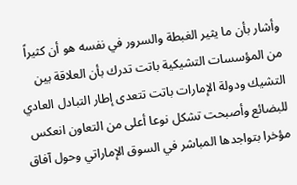وأشار بأن ما يثير الغبطة والسرور في نفسه هو أن كثيراً من المؤسسات التشيكية باتت تدرك بأن العلاقة بين التشيك ودولة الإمارات باتت تتعدى إطار التبادل العادي للبضائع وأصبحت تشكل نوعا أعلى من التعاون انعكس مؤخرا بتواجدها المباشر في السوق الإماراتي وحول آفاق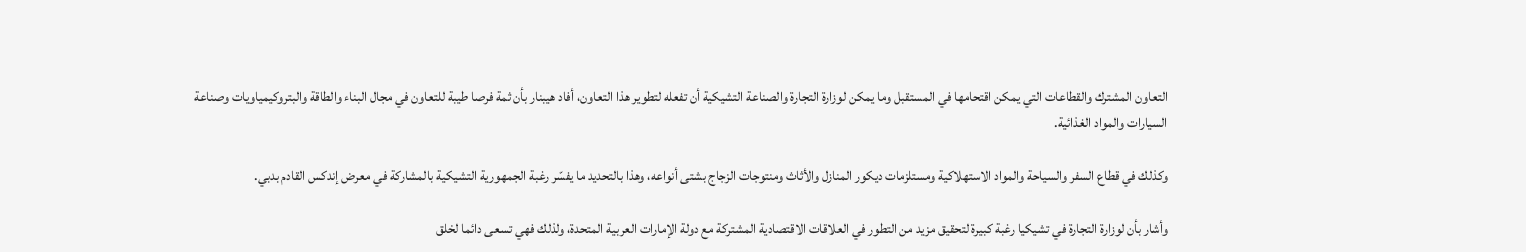التعاون المشترك والقطاعات التي يمكن اقتحامها في المستقبل وما يمكن لوزارة التجارة والصناعة التشيكية أن تفعله لتطوير هذا التعاون، أفاد هيبنار بأن ثمة فرصا طيبة للتعاون في مجال البناء والطاقة والبتروكيمياويات وصناعة السيارات والمواد الغذائية.

وكذلك في قطاع السفر والسياحة والمواد الاستهلاكية ومستلزمات ديكور المنازل والأثاث ومنتوجات الزجاج بشتى أنواعه، وهذا بالتحديد ما يفسّر رغبة الجمهورية التشيكية بالمشاركة في معرض إندكس القادم بدبي.

وأشار بأن لوزارة التجارة في تشيكيا رغبة كبيرة لتحقيق مزيد من التطور في العلاقات الاقتصادية المشتركة مع دولة الإمارات العربية المتحدة، ولذلك فهي تسعى دائما لخلق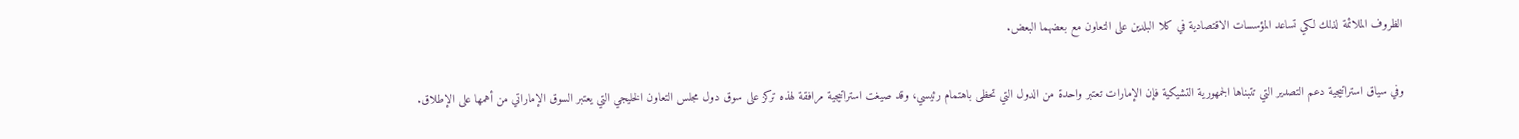الظروف الملائمة لذلك لكي تساعد المؤسسات الاقتصادية في كلا البلدين على التعاون مع بعضهما البعض.

وفي سياق استراتيجية دعم التصدير التي تتبناها الجمهورية التشيكية فإن الإمارات تعتبر واحدة من الدول التي تحظى باهتمام رئيسي، وقد صيغت استراتيجية مرافقة لهذه تركز على سوق دول مجلس التعاون الخليجي التي يعتبر السوق الإماراتي من أهمها على الإطلاق.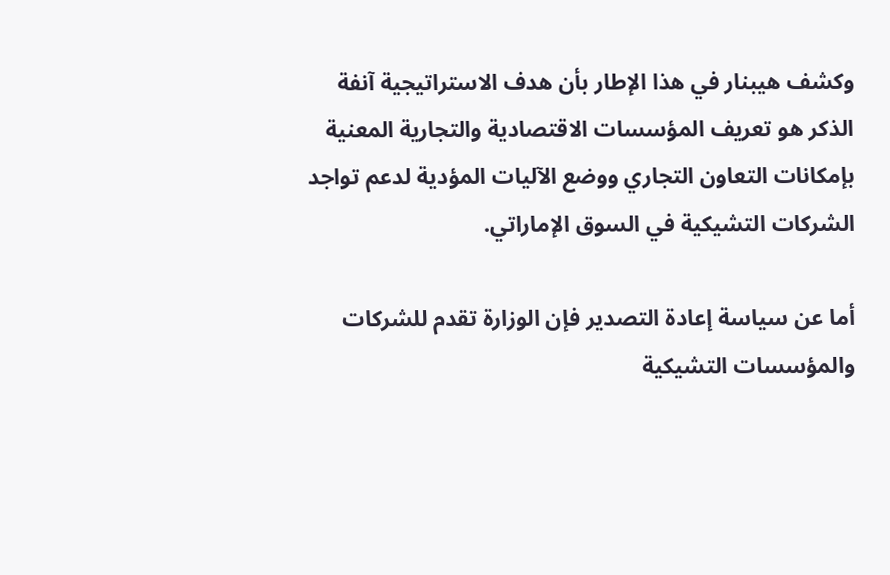وكشف هيبنار في هذا الإطار بأن هدف الاستراتيجية آنفة الذكر هو تعريف المؤسسات الاقتصادية والتجارية المعنية بإمكانات التعاون التجاري ووضع الآليات المؤدية لدعم تواجد الشركات التشيكية في السوق الإماراتي.

أما عن سياسة إعادة التصدير فإن الوزارة تقدم للشركات والمؤسسات التشيكية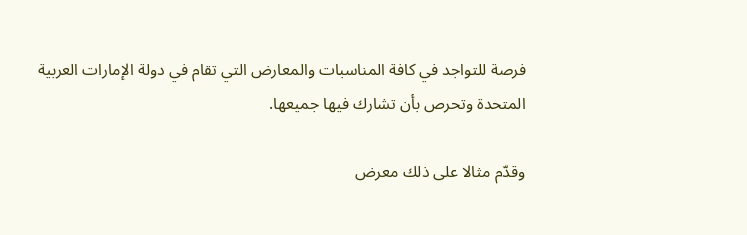فرصة للتواجد في كافة المناسبات والمعارض التي تقام في دولة الإمارات العربية المتحدة وتحرص بأن تشارك فيها جميعها.

وقدّم مثالا على ذلك معرض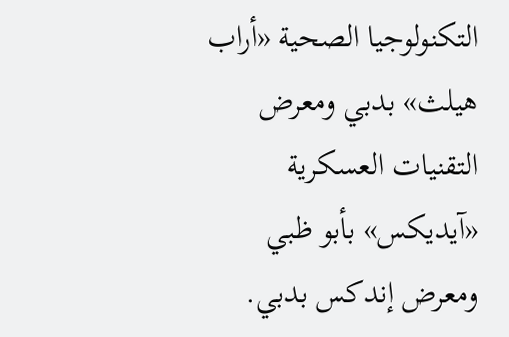التكنولوجيا الصحية «أراب هيلث» بدبي ومعرض التقنيات العسكرية «آيديكس» بأبو ظبي ومعرض إندكس بدبي.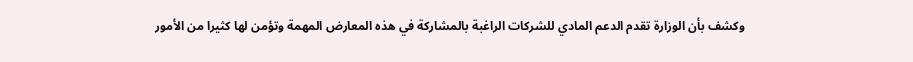وكشف بأن الوزارة تقدم الدعم المادي للشركات الراغبة بالمشاركة في هذه المعارض المهمة وتؤمن لها كثيرا من الأمور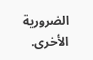الضرورية الأخرى.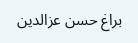براغ حسن عزالدين